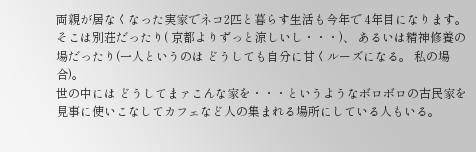両親が居なくなった実家でネコ2匹と暮らす生活も今年で 4年目になります。
そこは別荘だったり( 京都よりずっと涼しいし・・・)、 あるいは精神修養の場だったり(一人というのは どうしても自分に甘くルーズになる。 私の場合)。
世の中には どうしてまァこんな家を・・・というようなボロボロの古民家を見事に使いこなしてカフェなど人の集まれる場所にしている人もいる。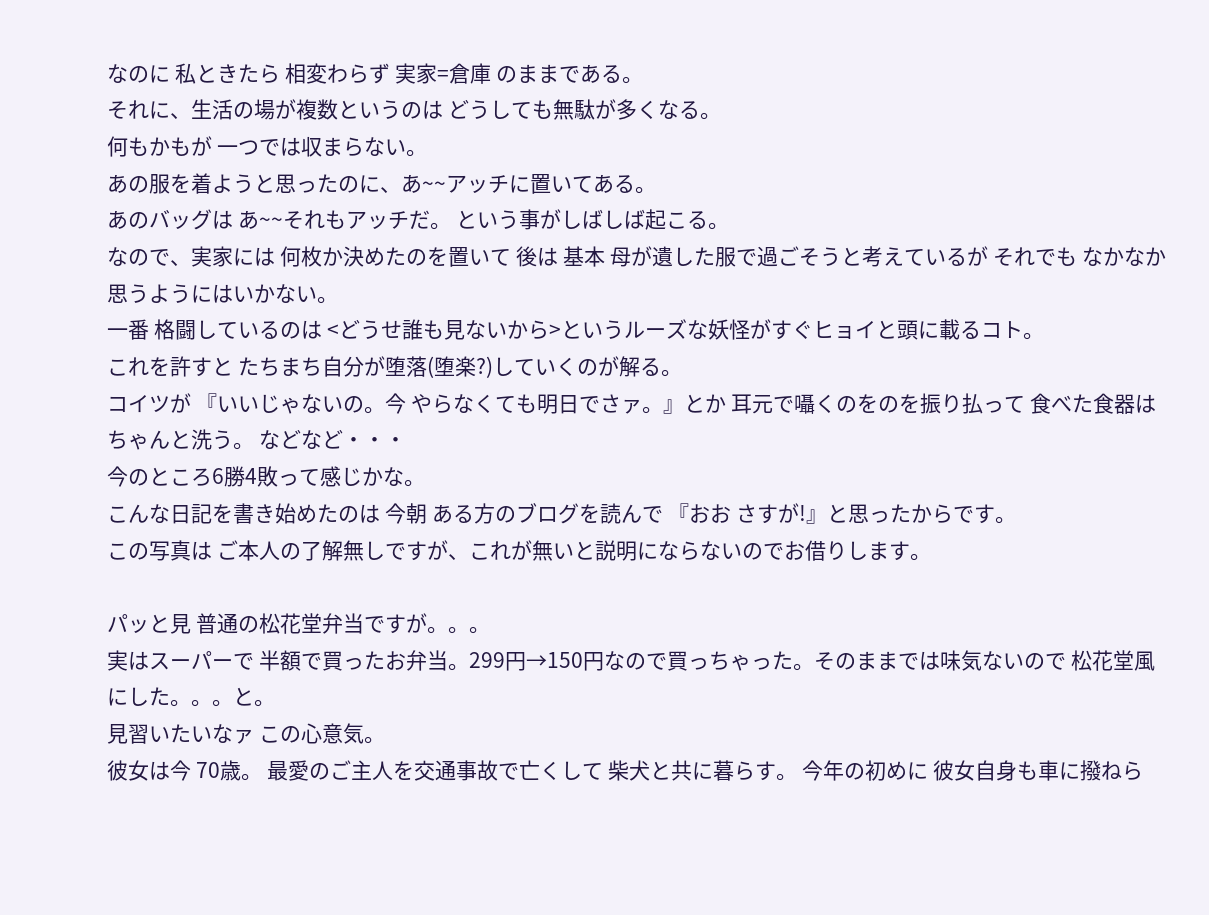なのに 私ときたら 相変わらず 実家=倉庫 のままである。
それに、生活の場が複数というのは どうしても無駄が多くなる。
何もかもが 一つでは収まらない。
あの服を着ようと思ったのに、あ~~アッチに置いてある。
あのバッグは あ~~それもアッチだ。 という事がしばしば起こる。
なので、実家には 何枚か決めたのを置いて 後は 基本 母が遺した服で過ごそうと考えているが それでも なかなか思うようにはいかない。
一番 格闘しているのは <どうせ誰も見ないから>というルーズな妖怪がすぐヒョイと頭に載るコト。
これを許すと たちまち自分が堕落(堕楽?)していくのが解る。
コイツが 『いいじゃないの。今 やらなくても明日でさァ。』とか 耳元で囁くのをのを振り払って 食べた食器はちゃんと洗う。 などなど・・・
今のところ6勝4敗って感じかな。
こんな日記を書き始めたのは 今朝 ある方のブログを読んで 『おお さすが!』と思ったからです。
この写真は ご本人の了解無しですが、これが無いと説明にならないのでお借りします。

パッと見 普通の松花堂弁当ですが。。。
実はスーパーで 半額で買ったお弁当。299円→150円なので買っちゃった。そのままでは味気ないので 松花堂風にした。。。と。
見習いたいなァ この心意気。
彼女は今 70歳。 最愛のご主人を交通事故で亡くして 柴犬と共に暮らす。 今年の初めに 彼女自身も車に撥ねら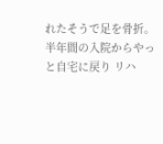れたそうで足を骨折。
半年間の入院からやっと自宅に戻り リハ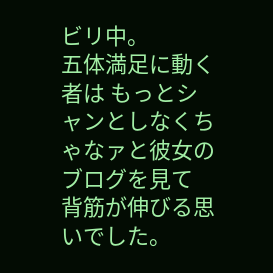ビリ中。
五体満足に動く者は もっとシャンとしなくちゃなァと彼女のブログを見て 背筋が伸びる思いでした。